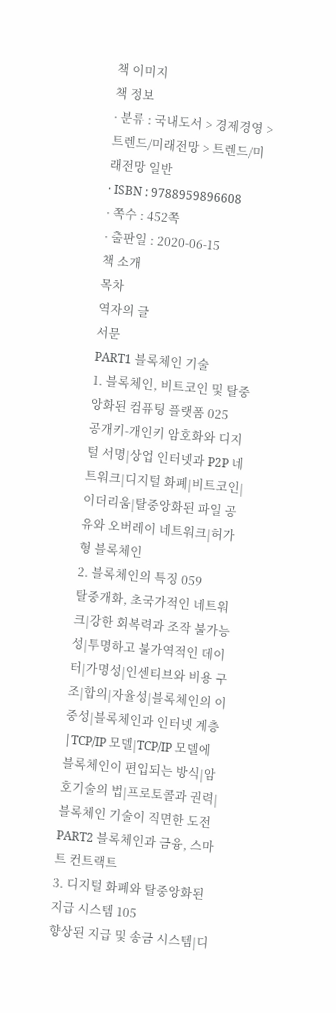책 이미지
책 정보
· 분류 : 국내도서 > 경제경영 > 트렌드/미래전망 > 트렌드/미래전망 일반
· ISBN : 9788959896608
· 쪽수 : 452쪽
· 출판일 : 2020-06-15
책 소개
목차
역자의 글
서문
PART1 블록체인 기술
1. 블록체인, 비트코인 및 탈중앙화된 컴퓨팅 플랫폼 025
공개키-개인키 암호화와 디지털 서명|상업 인터넷과 P2P 네트워크|디지털 화폐|비트코인|이더리움|탈중앙화된 파일 공유와 오버레이 네트워크|허가형 블록체인
2. 블록체인의 특징 059
탈중개화, 초국가적인 네트워크|강한 회복력과 조작 불가능성|투명하고 불가역적인 데이터|가명성|인센티브와 비용 구조|합의|자율성|블록체인의 이중성|블록체인과 인터넷 계층|TCP/IP 모델|TCP/IP 모델에 블록체인이 편입되는 방식|암호기술의 법|프로토콜과 권력|블록체인 기술이 직면한 도전
PART2 블록체인과 금융, 스마트 컨트랙트
3. 디지털 화폐와 탈중앙화된 지급 시스템 105
향상된 지급 및 송금 시스템|디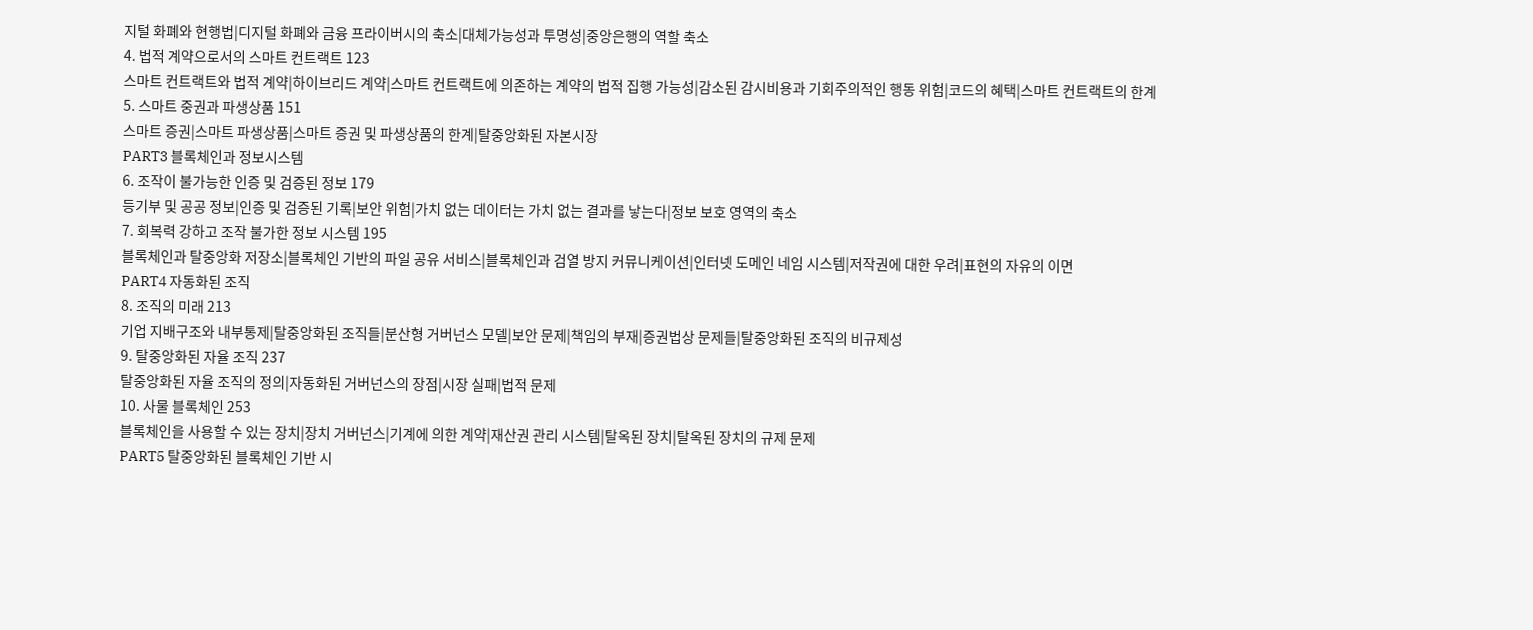지털 화폐와 현행법|디지털 화폐와 금융 프라이버시의 축소|대체가능성과 투명성|중앙은행의 역할 축소
4. 법적 계약으로서의 스마트 컨트랙트 123
스마트 컨트랙트와 법적 계약|하이브리드 계약|스마트 컨트랙트에 의존하는 계약의 법적 집행 가능성|감소된 감시비용과 기회주의적인 행동 위험|코드의 혜택|스마트 컨트랙트의 한계
5. 스마트 중권과 파생상품 151
스마트 증권|스마트 파생상품|스마트 증권 및 파생상품의 한계|탈중앙화된 자본시장
PART3 블록체인과 정보시스템
6. 조작이 불가능한 인증 및 검증된 정보 179
등기부 및 공공 정보|인증 및 검증된 기록|보안 위험|가치 없는 데이터는 가치 없는 결과를 낳는다|정보 보호 영역의 축소
7. 회복력 강하고 조작 불가한 정보 시스템 195
블록체인과 탈중앙화 저장소|블록체인 기반의 파일 공유 서비스|블록체인과 검열 방지 커뮤니케이션|인터넷 도메인 네임 시스템|저작권에 대한 우려|표현의 자유의 이면
PART4 자동화된 조직
8. 조직의 미래 213
기업 지배구조와 내부통제|탈중앙화된 조직들|분산형 거버넌스 모델|보안 문제|책임의 부재|증권법상 문제들|탈중앙화된 조직의 비규제성
9. 탈중앙화된 자율 조직 237
탈중앙화된 자율 조직의 정의|자동화된 거버넌스의 장점|시장 실패|법적 문제
10. 사물 블록체인 253
블록체인을 사용할 수 있는 장치|장치 거버넌스|기계에 의한 계약|재산권 관리 시스템|탈옥된 장치|탈옥된 장치의 규제 문제
PART5 탈중앙화된 블록체인 기반 시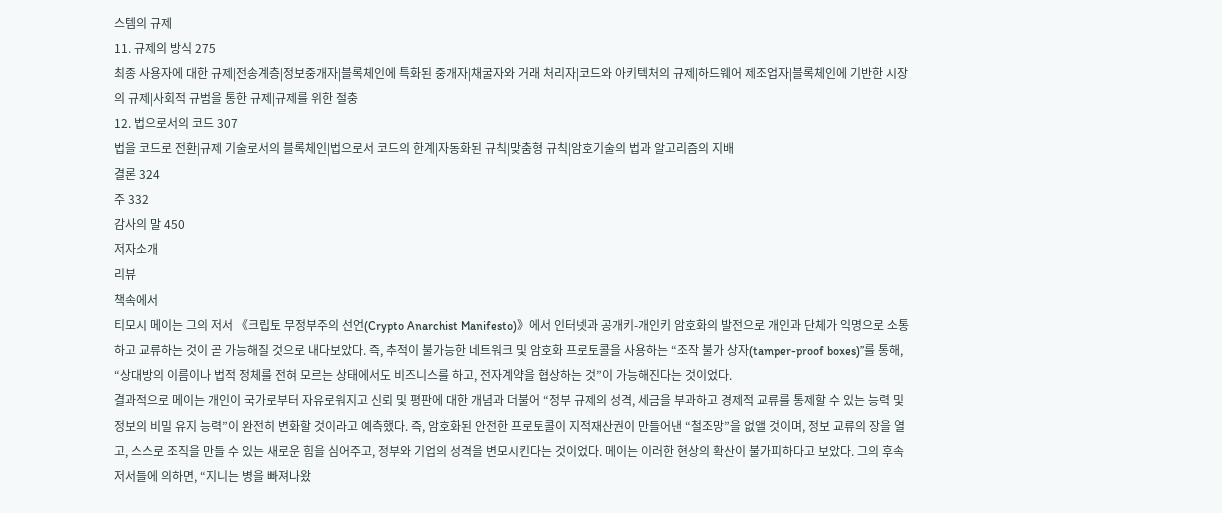스템의 규제
11. 규제의 방식 275
최종 사용자에 대한 규제|전송계층|정보중개자|블록체인에 특화된 중개자|채굴자와 거래 처리자|코드와 아키텍처의 규제|하드웨어 제조업자|블록체인에 기반한 시장의 규제|사회적 규범을 통한 규제|규제를 위한 절충
12. 법으로서의 코드 307
법을 코드로 전환|규제 기술로서의 블록체인|법으로서 코드의 한계|자동화된 규칙|맞춤형 규칙|암호기술의 법과 알고리즘의 지배
결론 324
주 332
감사의 말 450
저자소개
리뷰
책속에서
티모시 메이는 그의 저서 《크립토 무정부주의 선언(Crypto Anarchist Manifesto)》에서 인터넷과 공개키-개인키 암호화의 발전으로 개인과 단체가 익명으로 소통하고 교류하는 것이 곧 가능해질 것으로 내다보았다. 즉, 추적이 불가능한 네트워크 및 암호화 프로토콜을 사용하는 “조작 불가 상자(tamper-proof boxes)”를 통해, “상대방의 이름이나 법적 정체를 전혀 모르는 상태에서도 비즈니스를 하고, 전자계약을 협상하는 것”이 가능해진다는 것이었다.
결과적으로 메이는 개인이 국가로부터 자유로워지고 신뢰 및 평판에 대한 개념과 더불어 “정부 규제의 성격, 세금을 부과하고 경제적 교류를 통제할 수 있는 능력 및 정보의 비밀 유지 능력”이 완전히 변화할 것이라고 예측했다. 즉, 암호화된 안전한 프로토콜이 지적재산권이 만들어낸 “철조망”을 없앨 것이며, 정보 교류의 장을 열고, 스스로 조직을 만들 수 있는 새로운 힘을 심어주고, 정부와 기업의 성격을 변모시킨다는 것이었다. 메이는 이러한 현상의 확산이 불가피하다고 보았다. 그의 후속 저서들에 의하면, “지니는 병을 빠져나왔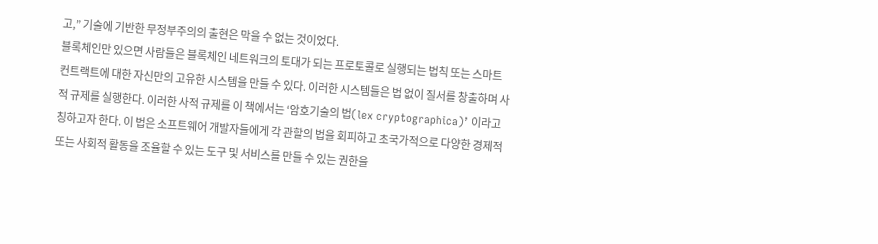고,” 기술에 기반한 무정부주의의 출현은 막을 수 없는 것이었다.
블록체인만 있으면 사람들은 블록체인 네트워크의 토대가 되는 프로토콜로 실행되는 법칙 또는 스마트 컨트랙트에 대한 자신만의 고유한 시스템을 만들 수 있다. 이러한 시스템들은 법 없이 질서를 창출하며 사적 규제를 실행한다. 이러한 사적 규제를 이 책에서는 ‘암호기술의 법(lex cryptographica)’ 이라고 칭하고자 한다. 이 법은 소프트웨어 개발자들에게 각 관할의 법을 회피하고 초국가적으로 다양한 경제적 또는 사회적 활동을 조율할 수 있는 도구 및 서비스를 만들 수 있는 권한을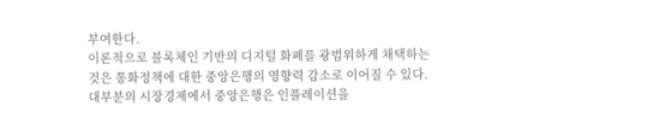부여한다.
이론적으로 블록체인 기반의 디지털 화폐를 광범위하게 채택하는 것은 통화정책에 대한 중앙은행의 영향력 감소로 이어질 수 있다. 대부분의 시장경제에서 중앙은행은 인플레이션을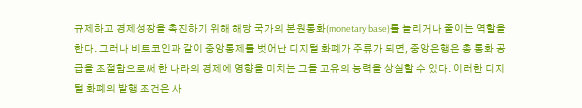규제하고 경제성장을 촉진하기 위해 해당 국가의 본원통화(monetary base)를 늘리거나 줄이는 역할을 한다. 그러나 비트코인과 같이 중앙통제를 벗어난 디지털 화폐가 주류가 되면, 중앙은행은 총 통화 공급을 조절함으로써 한 나라의 경제에 영향을 미치는 그들 고유의 능력을 상실할 수 있다. 이러한 디지털 화폐의 발행 조건은 사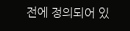전에 정의되어 있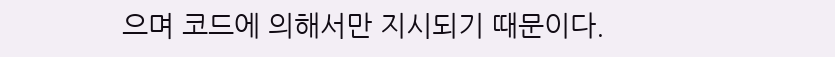으며 코드에 의해서만 지시되기 때문이다.